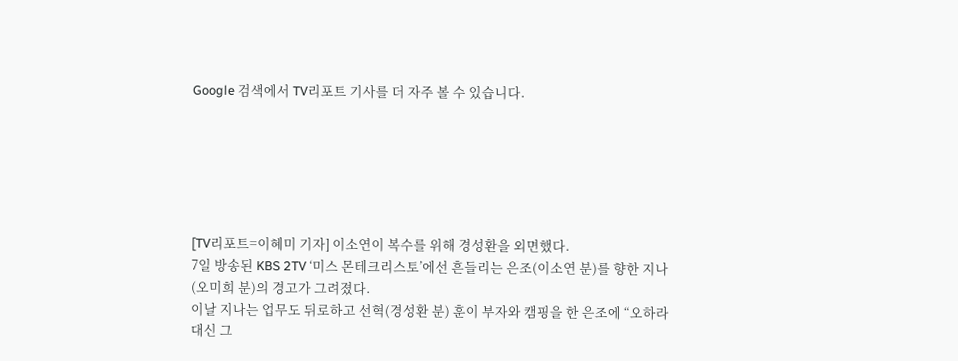Google 검색에서 TV리포트 기사를 더 자주 볼 수 있습니다.






[TV리포트=이혜미 기자] 이소연이 복수를 위해 경성환을 외면했다.
7일 방송된 KBS 2TV ‘미스 몬테크리스토’에선 흔들리는 은조(이소연 분)를 향한 지나(오미희 분)의 경고가 그려졌다.
이날 지나는 업무도 뒤로하고 선혁(경성환 분) 훈이 부자와 캠핑을 한 은조에 “오하라 대신 그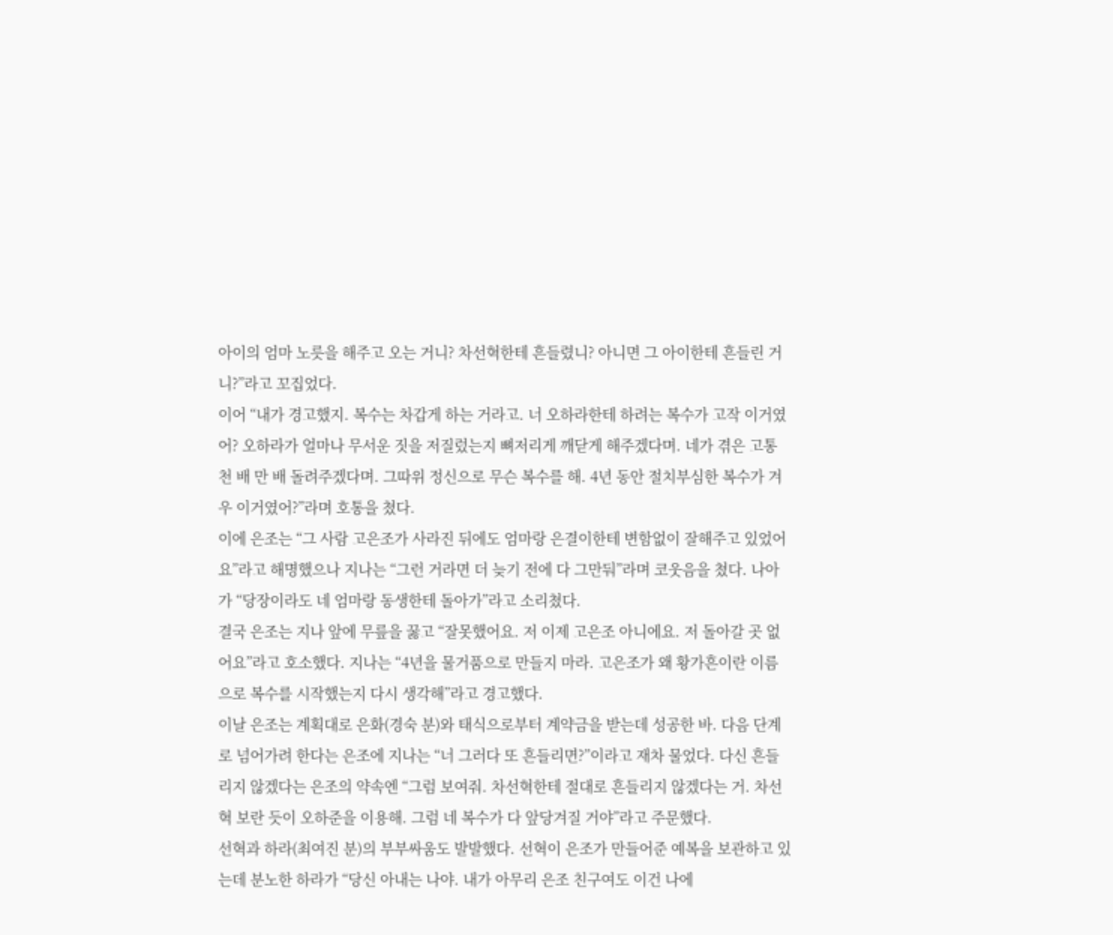아이의 엄마 노릇을 해주고 오는 거니? 차선혁한테 흔들렸니? 아니면 그 아이한테 흔들린 거니?”라고 꼬집었다.
이어 “내가 경고했지. 복수는 차갑게 하는 거라고. 너 오하라한테 하려는 복수가 고작 이거였어? 오하라가 얼마나 무서운 짓을 저질렀는지 뼈저리게 깨닫게 해주겠다며. 네가 겪은 고통 천 배 만 배 돌려주겠다며. 그따위 정신으로 무슨 복수를 해. 4년 동안 절치부심한 복수가 겨우 이거였어?”라며 호통을 쳤다.
이에 은조는 “그 사람 고은조가 사라진 뒤에도 엄마랑 은결이한테 변함없이 잘해주고 있었어요”라고 해명했으나 지나는 “그런 거라면 더 늦기 전에 다 그만둬”라며 코웃음을 쳤다. 나아가 “당장이라도 네 엄마랑 동생한테 돌아가”라고 소리쳤다.
결국 은조는 지나 앞에 무릎을 꿇고 “잘못했어요. 저 이제 고은조 아니에요. 저 돌아갈 곳 없어요”라고 호소했다. 지나는 “4년을 물거품으로 만들지 마라. 고은조가 왜 황가흔이란 이름으로 복수를 시작했는지 다시 생각해”라고 경고했다.
이날 은조는 계획대로 은화(경숙 분)와 태식으로부터 계약금을 받는데 성공한 바. 다음 단계로 넘어가려 한다는 은조에 지나는 “너 그러다 또 흔들리면?”이라고 재차 물었다. 다신 흔들리지 않겠다는 은조의 약속엔 “그럼 보여줘. 차선혁한테 절대로 흔들리지 않겠다는 거. 차선혁 보란 듯이 오하준을 이용해. 그럼 네 복수가 다 앞당겨질 거야”라고 주문했다.
선혁과 하라(최여진 분)의 부부싸움도 발발했다. 선혁이 은조가 만들어준 예복을 보관하고 있는데 분노한 하라가 “당신 아내는 나야. 내가 아무리 은조 친구여도 이건 나에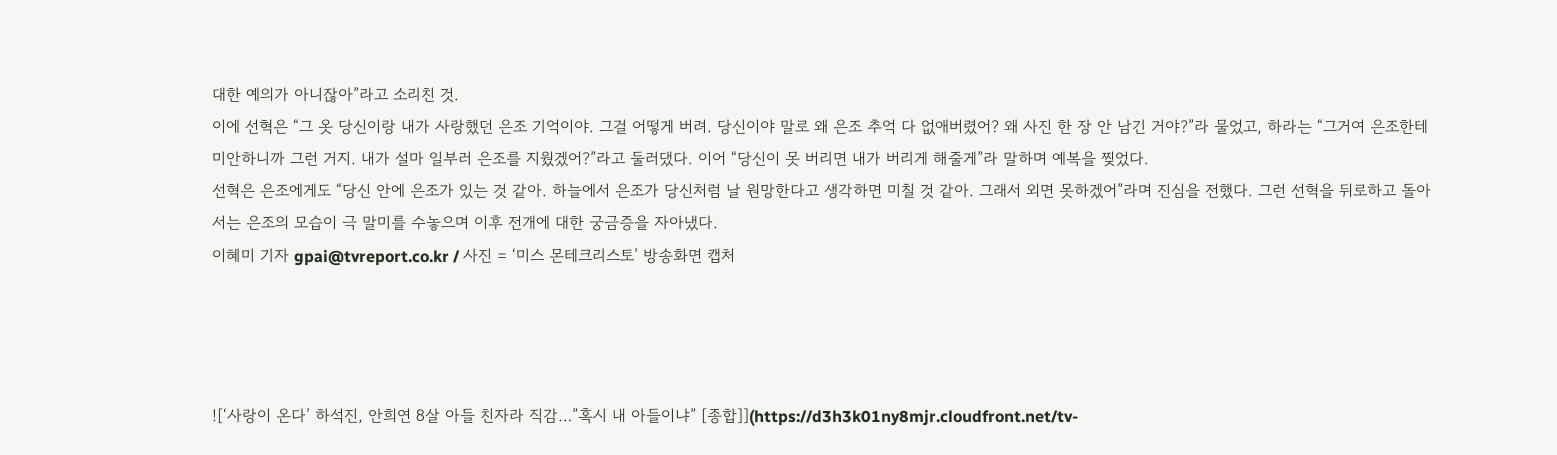대한 예의가 아니잖아”라고 소리친 것.
이에 선혁은 “그 옷 당신이랑 내가 사랑했던 은조 기억이야. 그걸 어떻게 버려. 당신이야 말로 왜 은조 추억 다 없애버렸어? 왜 사진 한 장 안 남긴 거야?”라 물었고, 하라는 “그거여 은조한테 미안하니까 그런 거지. 내가 설마 일부러 은조를 지웠겠어?”라고 둘러댔다. 이어 “당신이 못 버리면 내가 버리게 해줄게”라 말하며 예복을 찢었다.
선혁은 은조에게도 “당신 안에 은조가 있는 것 같아. 하늘에서 은조가 당신처럼 날 원망한다고 생각하면 미칠 것 같아. 그래서 외면 못하겠어”라며 진심을 전했다. 그런 선혁을 뒤로하고 돌아서는 은조의 모습이 극 말미를 수놓으며 이후 전개에 대한 궁금증을 자아냈다.
이혜미 기자 gpai@tvreport.co.kr / 사진 = ‘미스 몬테크리스토’ 방송화면 캡처




![‘사랑이 온다’ 하석진, 안희연 8살 아들 친자라 직감…”혹시 내 아들이냐” [종합]](https://d3h3k01ny8mjr.cloudfront.net/tv-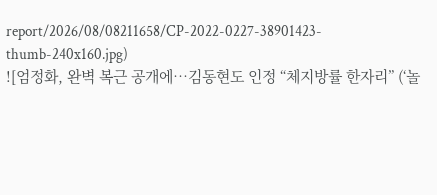report/2026/08/08211658/CP-2022-0227-38901423-thumb-240x160.jpg)
![엄정화, 완벽 복근 공개에…김동현도 인정 “체지방률 한자리” (‘놀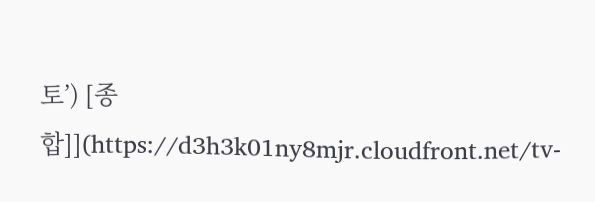토’) [종합]](https://d3h3k01ny8mjr.cloudfront.net/tv-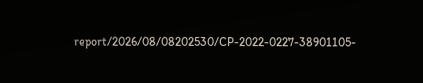report/2026/08/08202530/CP-2022-0227-38901105-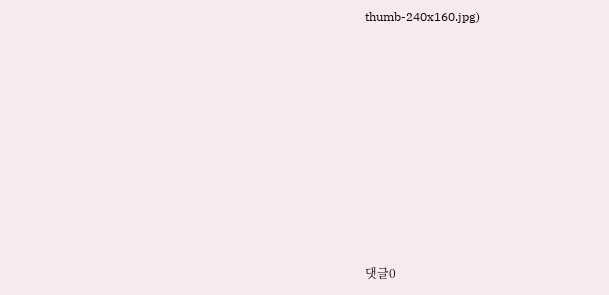thumb-240x160.jpg)













댓글0